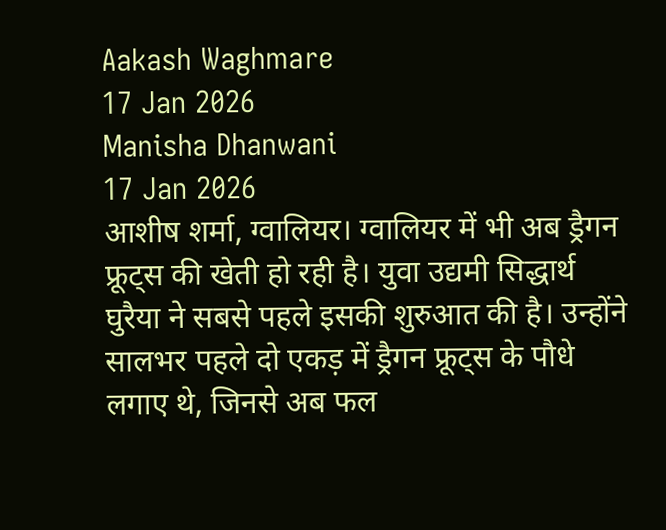Aakash Waghmare
17 Jan 2026
Manisha Dhanwani
17 Jan 2026
आशीष शर्मा, ग्वालियर। ग्वालियर में भी अब ड्रैगन फ्रूट्स की खेती हो रही है। युवा उद्यमी सिद्धार्थ घुरैया ने सबसे पहले इसकी शुरुआत की है। उन्होंने सालभर पहले दो एकड़ में ड्रैगन फ्रूट्स के पौधे लगाए थे, जिनसे अब फल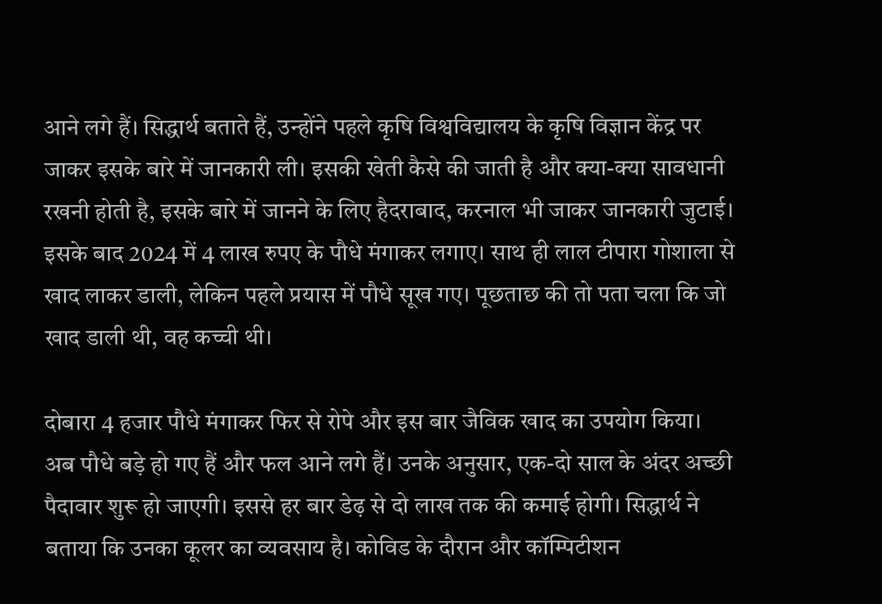आने लगे हैं। सिद्धार्थ बताते हैं, उन्होंने पहले कृषि विश्वविद्यालय के कृषि विज्ञान केंद्र पर जाकर इसके बारे में जानकारी ली। इसकी खेती कैसे की जाती है और क्या-क्या सावधानी रखनी होती है, इसके बारे में जानने के लिए हैदराबाद, करनाल भी जाकर जानकारी जुटाई। इसके बाद 2024 में 4 लाख रुपए के पौधे मंगाकर लगाए। साथ ही लाल टीपारा गोशाला से खाद लाकर डाली, लेकिन पहले प्रयास में पौधे सूख गए। पूछताछ की तो पता चला कि जो खाद डाली थी, वह कच्ची थी।

दोबारा 4 हजार पौधे मंगाकर फिर से रोपे और इस बार जैविक खाद का उपयोग किया। अब पौधे बड़े हो गए हैं और फल आने लगे हैं। उनके अनुसार, एक-दो साल के अंदर अच्छी पैदावार शुरू हो जाएगी। इससे हर बार डेढ़ से दो लाख तक की कमाई होगी। सिद्धार्थ ने बताया कि उनका कूलर का व्यवसाय है। कोविड के दौरान और कॉम्पिटीशन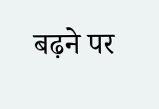बढ़ने पर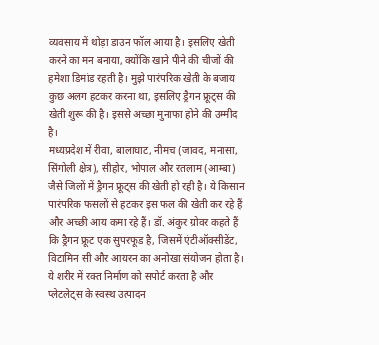व्यवसाय में थोड़ा डाउन फॉल आया है। इसलिए खेती करने का मन बनाया, क्योंकि खाने पीने की चीजों की हमेशा डिमांड रहती है। मुझे पारंपरिक खेती के बजाय कुछ अलग हटकर करना था, इसलिए ड्रैगन फ्रूट्स की खेती शुरू की है। इससे अच्छा मुनाफा होने की उम्मीद है।
मध्यप्रदेश में रीवा, बालाघाट, नीमच (जावद, मनासा, सिंगोली क्षेत्र), सीहोर, भोपाल और रतलाम (आम्बा) जैसे जिलों में ड्रैगन फ्रूट्स की खेती हो रही है। ये किसान पारंपरिक फसलों से हटकर इस फल की खेती कर रहे हैं और अच्छी आय कमा रहे हैं। डॉ. अंकुर ग्रोवर कहते हैं कि ड्रैगन फ्रूट एक सुपरफूड है, जिसमें एंटीऑक्सीडेंट, विटामिन सी और आयरन का अनोखा संयोजन होता है। ये शरीर में रक्त निर्माण को सपोर्ट करता है और प्लेटलेट्स के स्वस्थ उत्पादन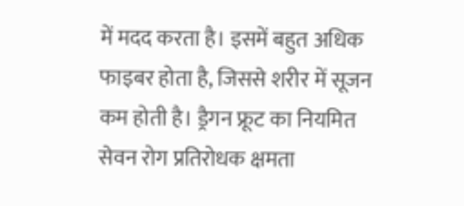में मदद करता है। इसमें बहुत अधिक फाइबर होता है, जिससे शरीर में सूजन कम होती है। ड्रैगन फ्रूट का नियमित सेवन रोग प्रतिरोधक क्षमता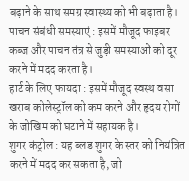बढ़ाने के साथ समग्र स्वास्थ्य को भी बढ़ाता है।
पाचन संबंधी समस्याएं : इसमें मौजूद फाइबर कब्ज और पाचन तंत्र से जुड़ी समस्याओं को दूर करने में मदद करता है।
हार्ट के लिए फायदा : इसमें मौजूद स्वस्थ वसा खराब कोलेस्ट्रॉल को कम करने और हृदय रोगों के जोखिम को घटाने में सहायक है।
शुगर कंट्रोल : यह ब्लड शुगर के स्तर को नियंत्रित करने में मदद कर सकता है, जो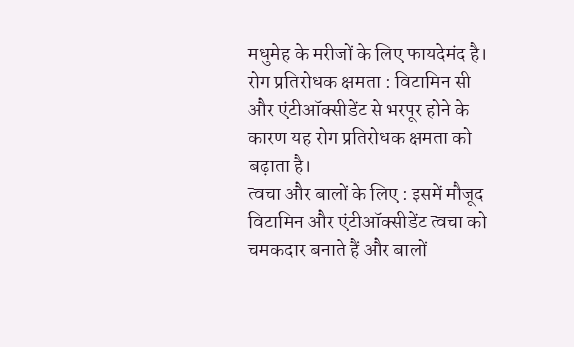मधुमेह के मरीजों के लिए फायदेमंद है।
रोग प्रतिरोधक क्षमता : विटामिन सी और एंटीऑक्सीडेंट से भरपूर होने के कारण यह रोग प्रतिरोधक क्षमता को बढ़ाता है।
त्वचा और बालों के लिए : इसमें मौजूद विटामिन और एंटीऑक्सीडेंट त्वचा को चमकदार बनाते हैं और बालों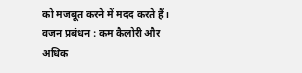को मजबूत करने में मदद करते हैं।
वजन प्रबंधन : कम कैलोरी और अधिक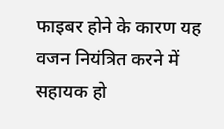फाइबर होने के कारण यह वजन नियंत्रित करने में सहायक हो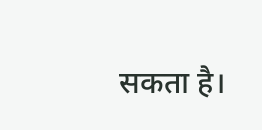सकता है।